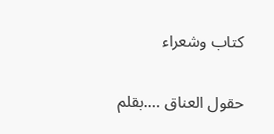كتاب وشعراء

حقول العناق ….بقلم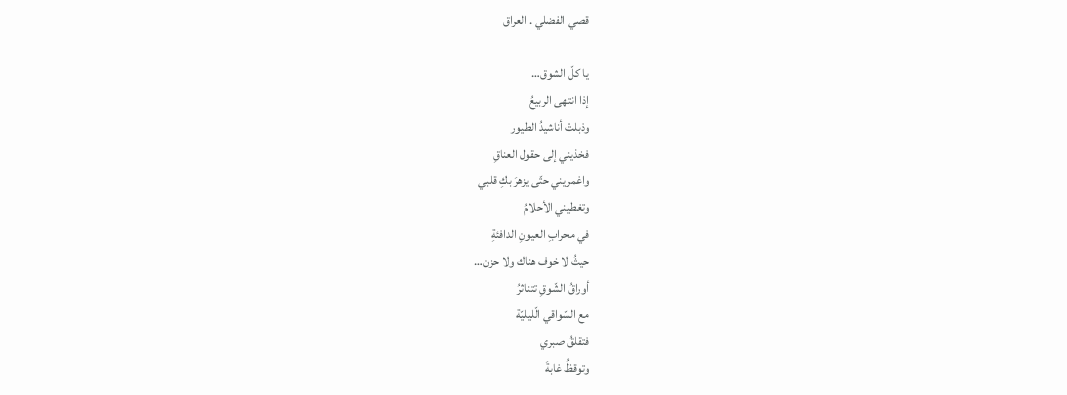قصي الفضلي . العراق

يا كلّ الشوق…
إذا انتهى الربيعُ
وذبلتْ أناشيدُ الطيور
فخذيني إلى حقول العناقِ
واغمريني حتّى يزهرَ بكِ قلبي
وتغطيني الأحلامُ
في محرابِ العيونِ الدافئةِ
حيثُ لا خوف هناك ولا حزن…
أوراقُ الشّوقِ تتناثرُ
مع السّواقي الّليليّة
فتقلقُ صبري
وتوقظُ غابةَ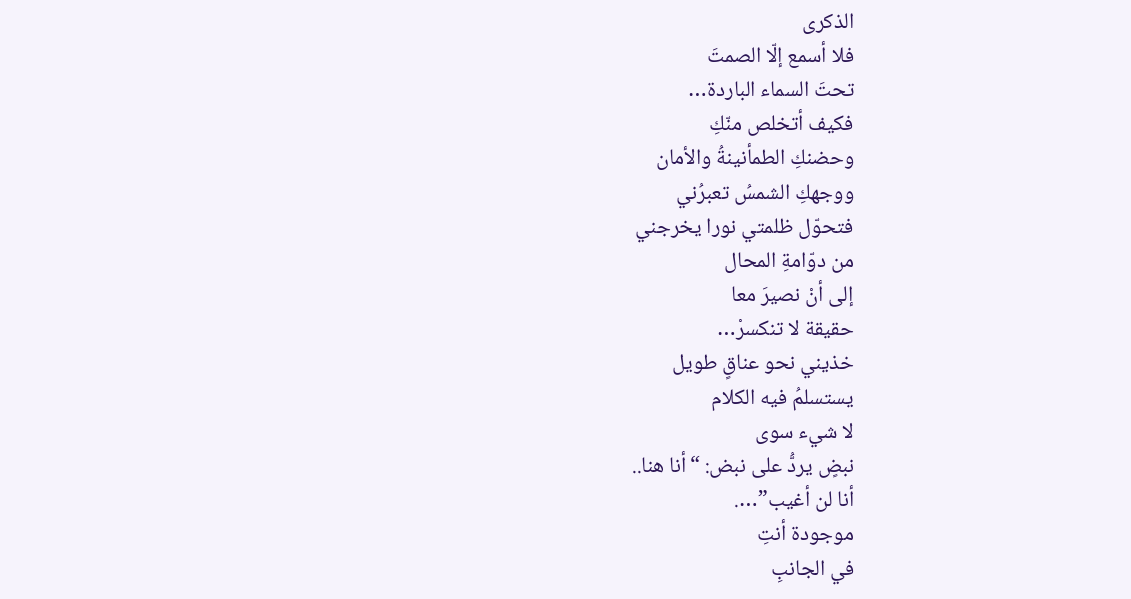الذكرى
فلا أسمع إلّا الصمتَ
تحتَ السماء الباردة…
فكيف أتخلص منّكِ
وحضنكِ الطمأنينةُ والأمان
ووجهكِ الشمسُ تعبرُني
فتحوّل ظلمتي نورا يخرجني
من دوّامةِ المحال
إلى أنْ نصيرَ معا
حقيقة لا تنكسرْ…
خذيني نحو عناقٍ طويل
يستسلمُ فيه الكلام
لا شيء سوى
نبضٍ يردُّ على نبض: “أنا هنا..
أنا لن أغيب”….
موجودة أنتِ
في الجانبِ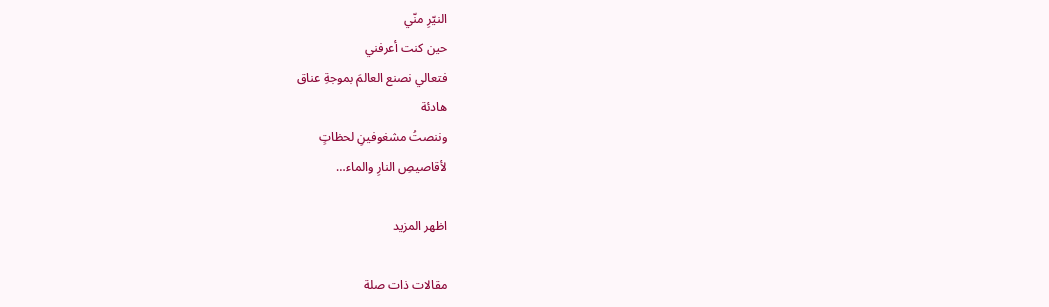النيّرِ منّي
حين كنت أعرفني
فتعالي نصنع العالمَ بموجةِ عناق
هادئة
وننصتُ مشغوفينِ لحظاتٍ
لأقاصيصِ النارِ والماء…

اظهر المزيد

مقالات ذات صلة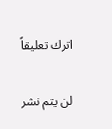اترك تعليقاً

لن يتم نشر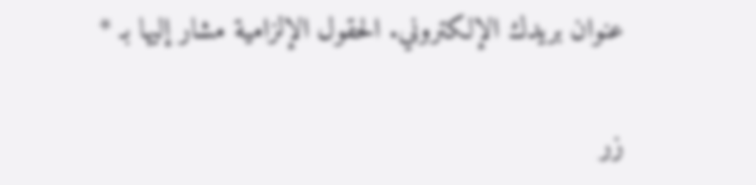عنوان بريدك الإلكتروني. الحقول الإلزامية مشار إليها بـ *

زر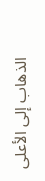الذهاب إلى الأعلى